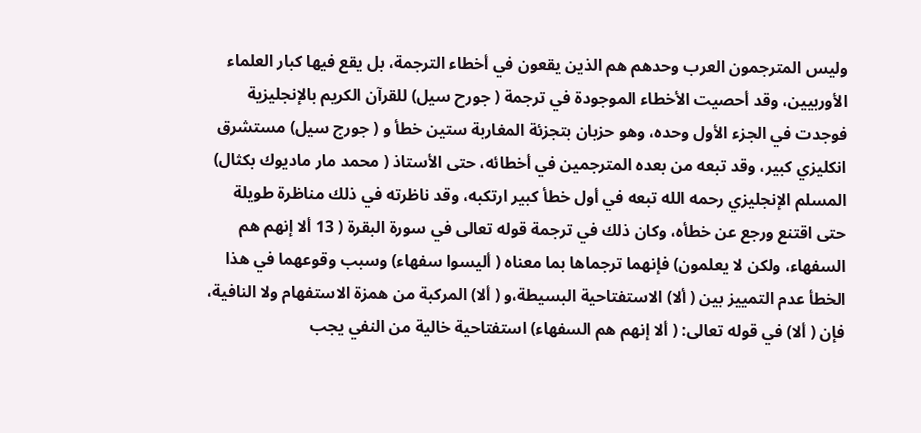وليس المترجمون العرب وحدهم هم الذين يقعون في أخطاء الترجمة، بل يقع فيها كبار العلماء الأوربيين، وقد أحصيت الأخطاء الموجودة في ترجمة ( جورح سيل) للقرآن الكريم بالإنجليزية فوجدت في الجزء الأول وحده، وهو حزبان بتجزئة المغاربة ستين خطأ و ( جورج سيل) مستشرق انكليزي كبير، وقد تبعه من بعده المترجمين في أخطائه، حتى الأستاذ ( محمد مار ماديوك بكثال) المسلم الإنجليزي رحمه الله تبعه في أول خطأ كبير ارتكبه، وقد ناظرته في ذلك مناظرة طويلة حتى اقتنع ورجع عن خطأه، وكان ذلك في ترجمة قوله تعالى في سورة البقرة ( 13 ألا إنهم هم السفهاء، ولكن لا يعلمون) فإنهما ترجماها بما معناه ( أليسوا سفهاء) وسبب وقوعهما في هذا الخطأ عدم التمييز بين ( ألا) الاستفتاحية البسيطة،و ( ألا) المركبة من همزة الاستفهام ولا النافية، فإن ( ألا) في قوله تعالى: ( ألا إنهم هم السفهاء) استفتاحية خالية من النفي يجب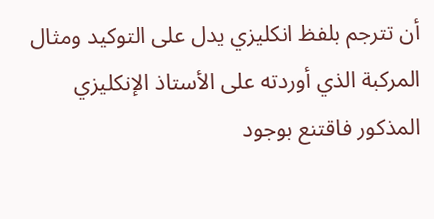أن تترجم بلفظ انكليزي يدل على التوكيد ومثال المركبة الذي أوردته على الأستاذ الإنكليزي المذكور فاقتنع بوجود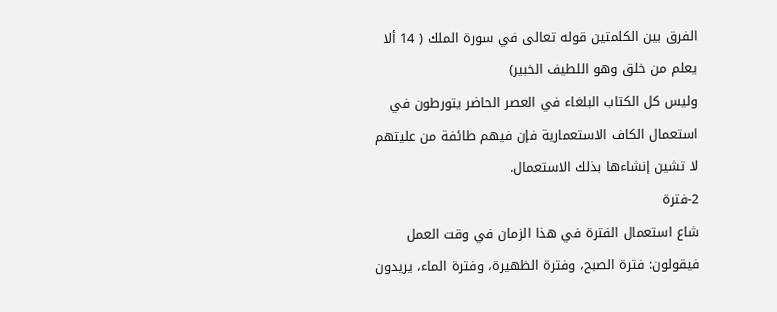الفرق بين الكلمتين قوله تعالى في سورة الملك ( 14 ألا يعلم من خلق وهو اللطيف الخبير)
وليس كل الكتاب البلغاء في العصر الحاضر يتورطون في استعمال الكاف الاستعمارية فإن فيهم طائفة من عليتهم لا تشين إنشاءها بذلك الاستعمال.
2-فترة
شاع استعمال الفترة في هذا الزمان في وقت العمل فيقولون: فترة الصبح، وفترة الظهيرة، وفترة الماء، يريدون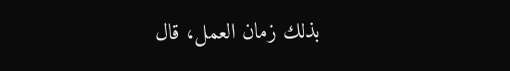بذلك زمان العمل، قال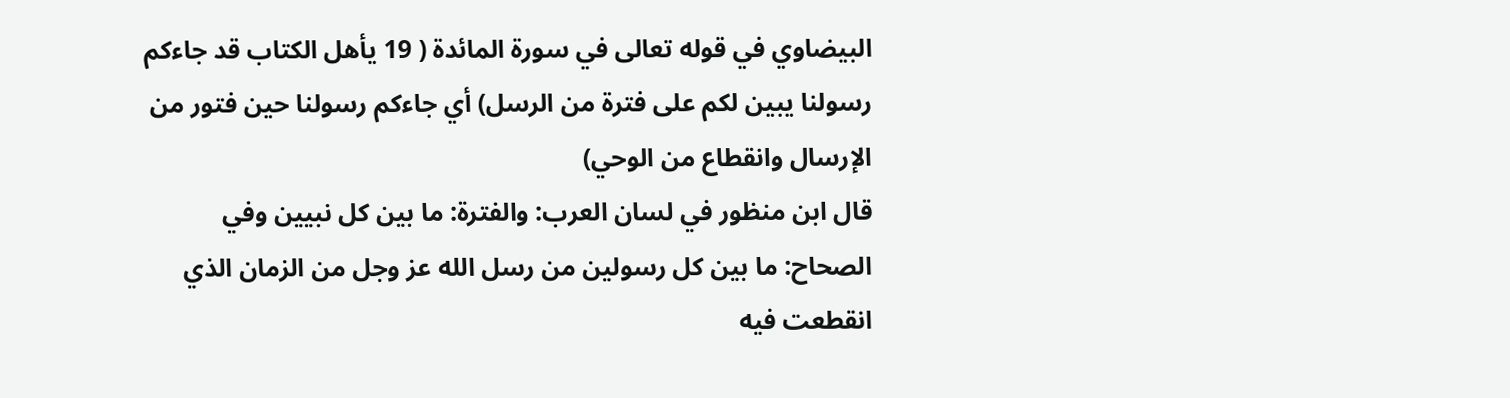البيضاوي في قوله تعالى في سورة المائدة ( 19 يأهل الكتاب قد جاءكم رسولنا يبين لكم على فترة من الرسل) أي جاءكم رسولنا حين فتور من الإرسال وانقطاع من الوحي)
قال ابن منظور في لسان العرب: والفترة: ما بين كل نبيين وفي الصحاح: ما بين كل رسولين من رسل الله عز وجل من الزمان الذي انقطعت فيه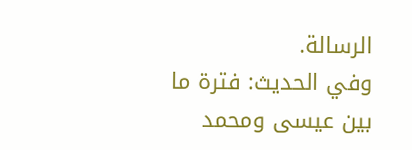الرسالة.
وفي الحديث: فترة ما بين عيسى ومحمد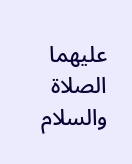عليهما الصلاة والسلام